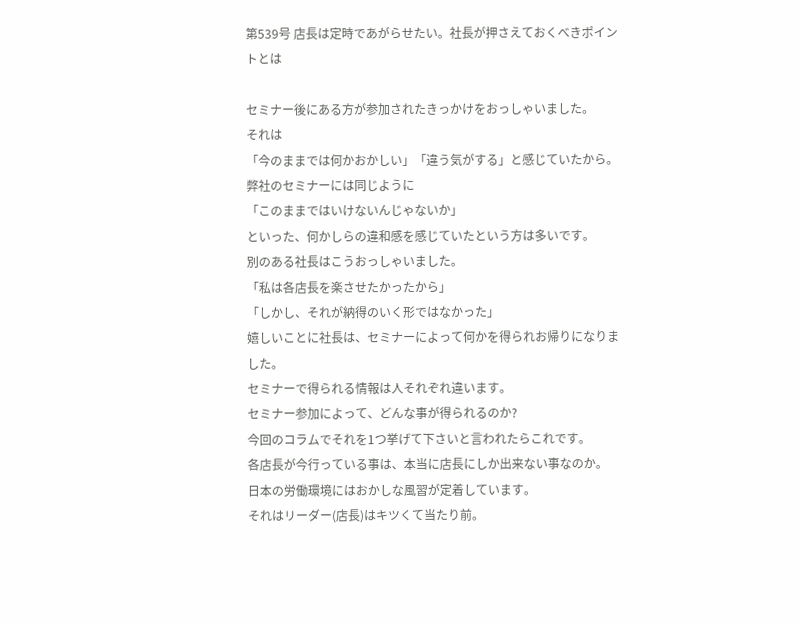第539号 店長は定時であがらせたい。社長が押さえておくべきポイントとは

セミナー後にある方が参加されたきっかけをおっしゃいました。
それは
「今のままでは何かおかしい」「違う気がする」と感じていたから。
弊社のセミナーには同じように
「このままではいけないんじゃないか」
といった、何かしらの違和感を感じていたという方は多いです。
別のある社長はこうおっしゃいました。
「私は各店長を楽させたかったから」
「しかし、それが納得のいく形ではなかった」
嬉しいことに社長は、セミナーによって何かを得られお帰りになりました。
セミナーで得られる情報は人それぞれ違います。
セミナー参加によって、どんな事が得られるのか?
今回のコラムでそれを1つ挙げて下さいと言われたらこれです。
各店長が今行っている事は、本当に店長にしか出来ない事なのか。
日本の労働環境にはおかしな風習が定着しています。
それはリーダー(店長)はキツくて当たり前。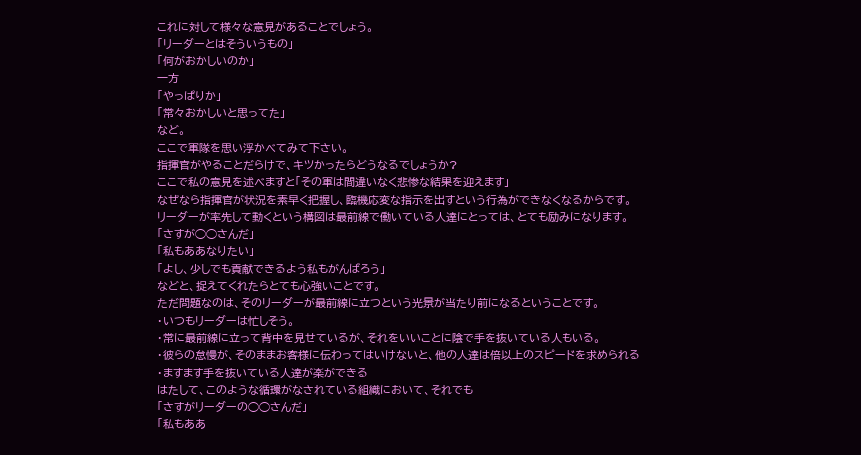これに対して様々な意見があることでしょう。
「リーダーとはそういうもの」
「何がおかしいのか」
一方
「やっぱりか」
「常々おかしいと思ってた」
など。
ここで軍隊を思い浮かべてみて下さい。
指揮官がやることだらけで、キツかったらどうなるでしょうか?
ここで私の意見を述べますと「その軍は間違いなく悲惨な結果を迎えます」
なぜなら指揮官が状況を素早く把握し、臨機応変な指示を出すという行為ができなくなるからです。
リーダーが率先して動くという構図は最前線で働いている人達にとっては、とても励みになります。
「さすが◯◯さんだ」
「私もああなりたい」
「よし、少しでも貢献できるよう私もがんばろう」
などと、捉えてくれたらとても心強いことです。
ただ問題なのは、そのリーダーが最前線に立つという光景が当たり前になるということです。
・いつもリーダーは忙しそう。
・常に最前線に立って背中を見せているが、それをいいことに陰で手を抜いている人もいる。
・彼らの怠慢が、そのままお客様に伝わってはいけないと、他の人達は倍以上のスピードを求められる
・ますます手を抜いている人達が楽ができる
はたして、このような循環がなされている組織において、それでも
「さすがリーダーの◯◯さんだ」
「私もああ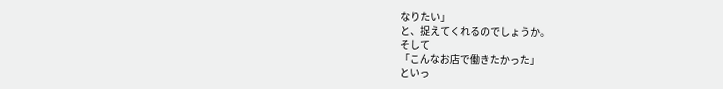なりたい」
と、捉えてくれるのでしょうか。
そして
「こんなお店で働きたかった」
といっ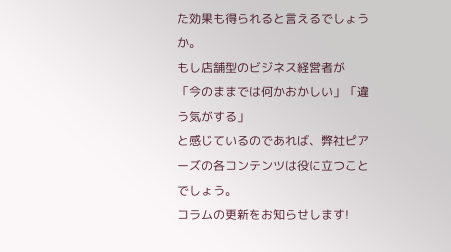た効果も得られると言えるでしょうか。
もし店舗型のビジネス経営者が
「今のままでは何かおかしい」「違う気がする」
と感じているのであれば、弊社ピアーズの各コンテンツは役に立つことでしょう。
コラムの更新をお知らせします!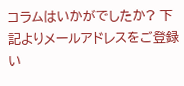コラムはいかがでしたか? 下記よりメールアドレスをご登録い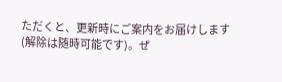ただくと、更新時にご案内をお届けします(解除は随時可能です)。ぜ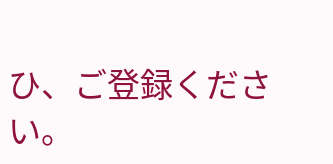ひ、ご登録ください。